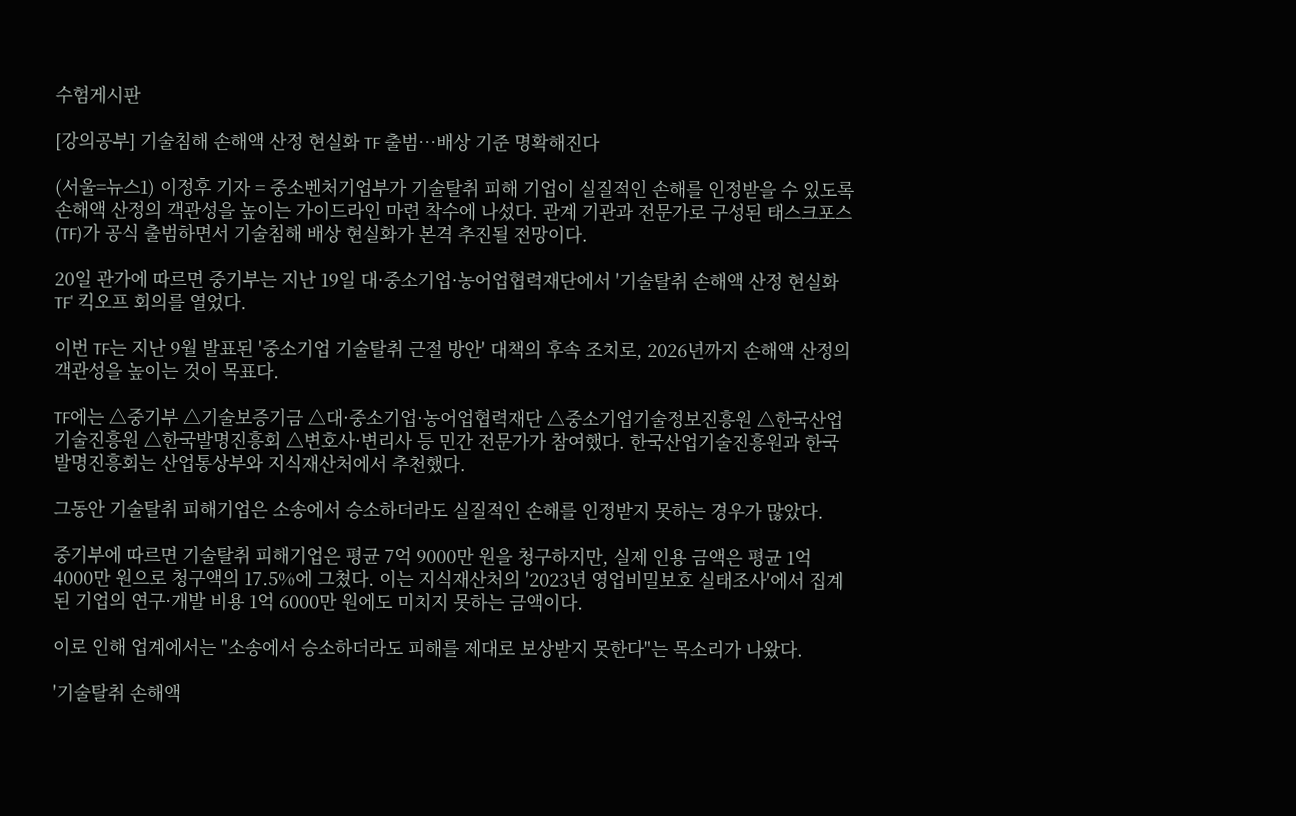수험게시판

[강의공부] 기술침해 손해액 산정 현실화 TF 출범…배상 기준 명확해진다

(서울=뉴스1) 이정후 기자 = 중소벤처기업부가 기술탈취 피해 기업이 실질적인 손해를 인정받을 수 있도록 손해액 산정의 객관성을 높이는 가이드라인 마련 착수에 나섰다. 관계 기관과 전문가로 구성된 태스크포스(TF)가 공식 출범하면서 기술침해 배상 현실화가 본격 추진될 전망이다.

20일 관가에 따르면 중기부는 지난 19일 대·중소기업·농어업협력재단에서 '기술탈취 손해액 산정 현실화 TF' 킥오프 회의를 열었다.

이번 TF는 지난 9월 발표된 '중소기업 기술탈취 근절 방안' 대책의 후속 조치로, 2026년까지 손해액 산정의 객관성을 높이는 것이 목표다.

TF에는 △중기부 △기술보증기금 △대·중소기업·농어업협력재단 △중소기업기술정보진흥원 △한국산업기술진흥원 △한국발명진흥회 △변호사·변리사 등 민간 전문가가 참여했다. 한국산업기술진흥원과 한국발명진흥회는 산업통상부와 지식재산처에서 추천했다.

그동안 기술탈취 피해기업은 소송에서 승소하더라도 실질적인 손해를 인정받지 못하는 경우가 많았다.

중기부에 따르면 기술탈취 피해기업은 평균 7억 9000만 원을 청구하지만, 실제 인용 금액은 평균 1억 4000만 원으로 청구액의 17.5%에 그쳤다. 이는 지식재산처의 '2023년 영업비밀보호 실태조사'에서 집계된 기업의 연구·개발 비용 1억 6000만 원에도 미치지 못하는 금액이다.

이로 인해 업계에서는 "소송에서 승소하더라도 피해를 제대로 보상받지 못한다"는 목소리가 나왔다.

'기술탈취 손해액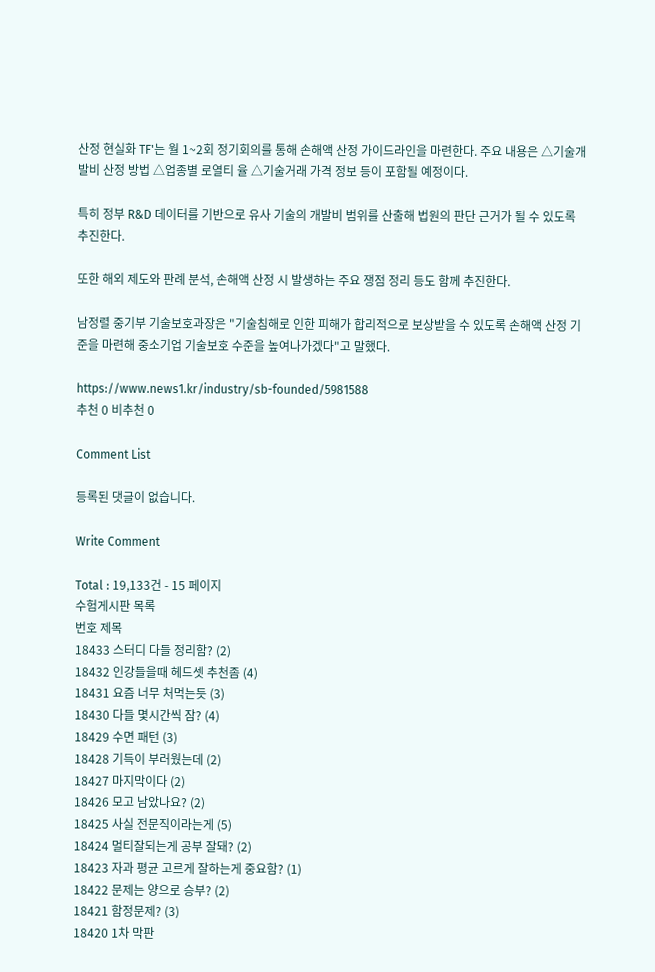산정 현실화 TF'는 월 1~2회 정기회의를 통해 손해액 산정 가이드라인을 마련한다. 주요 내용은 △기술개발비 산정 방법 △업종별 로열티 율 △기술거래 가격 정보 등이 포함될 예정이다.

특히 정부 R&D 데이터를 기반으로 유사 기술의 개발비 범위를 산출해 법원의 판단 근거가 될 수 있도록 추진한다.

또한 해외 제도와 판례 분석, 손해액 산정 시 발생하는 주요 쟁점 정리 등도 함께 추진한다.

남정렬 중기부 기술보호과장은 "기술침해로 인한 피해가 합리적으로 보상받을 수 있도록 손해액 산정 기준을 마련해 중소기업 기술보호 수준을 높여나가겠다"고 말했다.

https://www.news1.kr/industry/sb-founded/5981588
추천 0 비추천 0

Comment List

등록된 댓글이 없습니다.

Write Comment

Total : 19,133건 - 15 페이지
수험게시판 목록
번호 제목
18433 스터디 다들 정리함? (2)
18432 인강들을때 헤드셋 추천좀 (4)
18431 요즘 너무 처먹는듯 (3)
18430 다들 몇시간씩 잠? (4)
18429 수면 패턴 (3)
18428 기득이 부러웠는데 (2)
18427 마지막이다 (2)
18426 모고 남았나요? (2)
18425 사실 전문직이라는게 (5)
18424 멀티잘되는게 공부 잘돼? (2)
18423 자과 평균 고르게 잘하는게 중요함? (1)
18422 문제는 양으로 승부? (2)
18421 함정문제? (3)
18420 1차 막판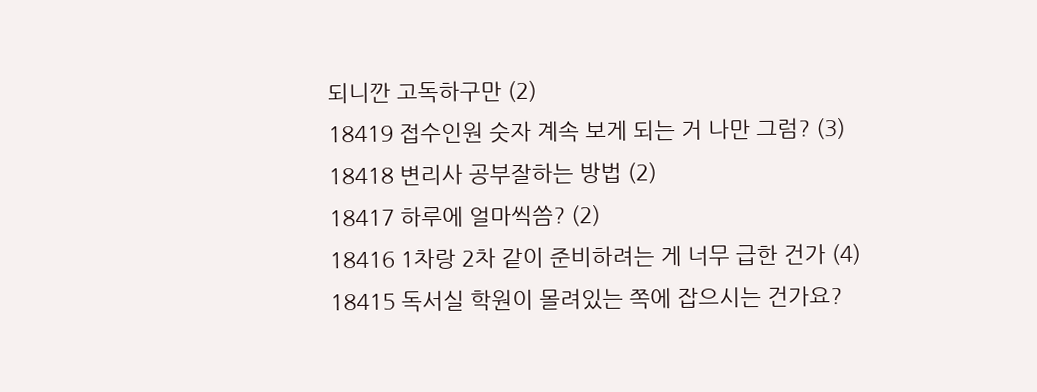되니깐 고독하구만 (2)
18419 접수인원 숫자 계속 보게 되는 거 나만 그럼? (3)
18418 변리사 공부잘하는 방법 (2)
18417 하루에 얼마씩씀? (2)
18416 1차랑 2차 같이 준비하려는 게 너무 급한 건가 (4)
18415 독서실 학원이 몰려있는 쪽에 잡으시는 건가요?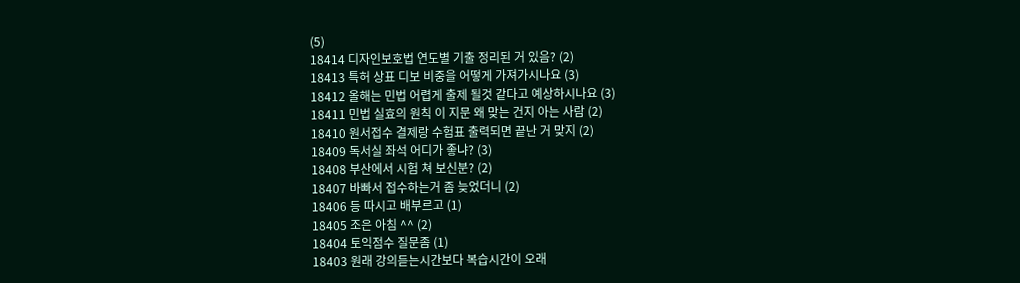(5)
18414 디자인보호법 연도별 기출 정리된 거 있음? (2)
18413 특허 상표 디보 비중을 어떻게 가져가시나요 (3)
18412 올해는 민법 어렵게 출제 될것 같다고 예상하시나요 (3)
18411 민법 실효의 원칙 이 지문 왜 맞는 건지 아는 사람 (2)
18410 원서접수 결제랑 수험표 출력되면 끝난 거 맞지 (2)
18409 독서실 좌석 어디가 좋냐? (3)
18408 부산에서 시험 쳐 보신분? (2)
18407 바빠서 접수하는거 좀 늦었더니 (2)
18406 등 따시고 배부르고 (1)
18405 조은 아침 ^^ (2)
18404 토익점수 질문좀 (1)
18403 원래 강의듣는시간보다 복습시간이 오래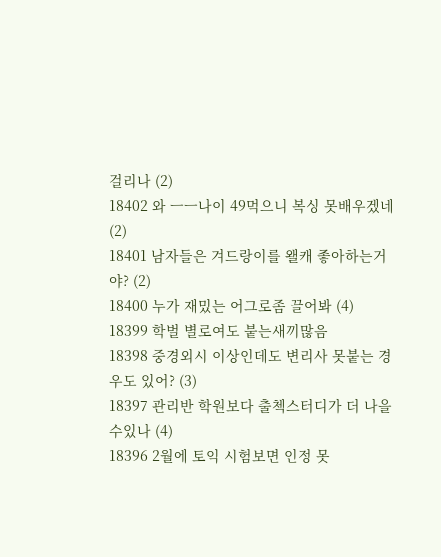걸리나 (2)
18402 와 ㅡㅡ나이 49먹으니 복싱 못배우겠네 (2)
18401 남자들은 겨드랑이를 왤캐 좋아하는거야? (2)
18400 누가 재밌는 어그로좀 끌어봐 (4)
18399 학벌 별로여도 붙는새끼많음
18398 중경외시 이상인데도 변리사 못붙는 경우도 있어? (3)
18397 관리반 학원보다 출첵스터디가 더 나을수있나 (4)
18396 2월에 토익 시험보면 인정 못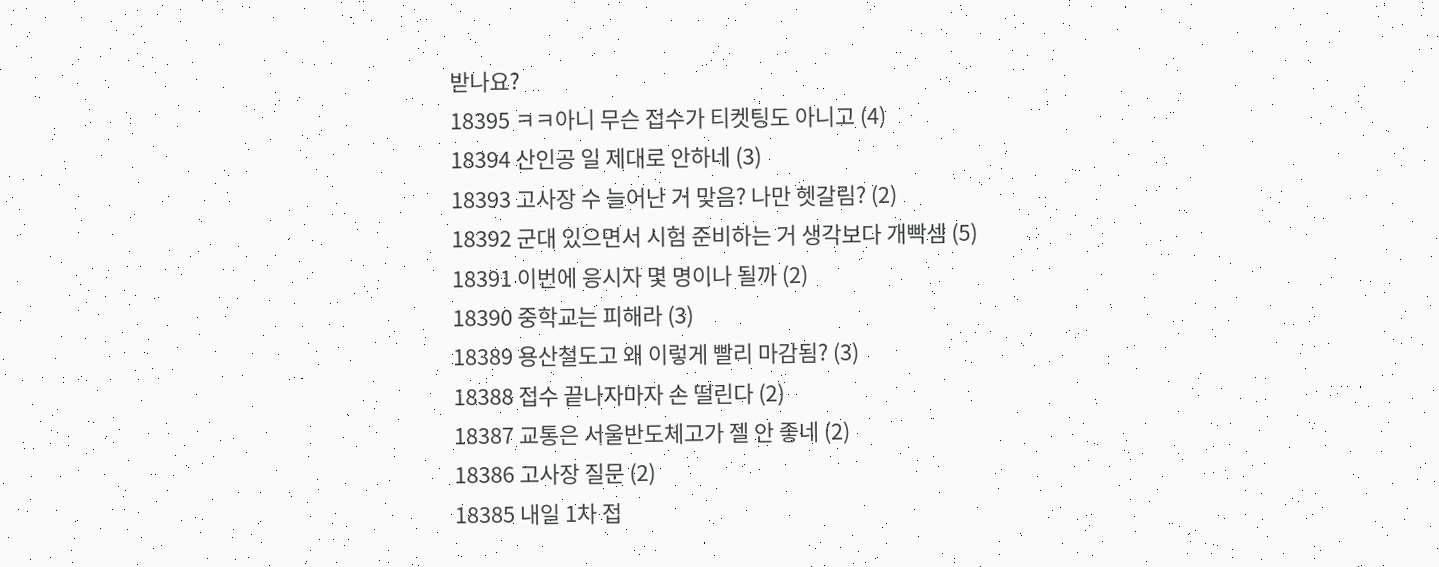받나요?
18395 ㅋㅋ아니 무슨 접수가 티켓팅도 아니고 (4)
18394 산인공 일 제대로 안하네 (3)
18393 고사장 수 늘어난 거 맞음? 나만 헷갈림? (2)
18392 군대 있으면서 시험 준비하는 거 생각보다 개빡셈 (5)
18391 이번에 응시자 몇 명이나 될까 (2)
18390 중학교는 피해라 (3)
18389 용산철도고 왜 이렇게 빨리 마감됨? (3)
18388 접수 끝나자마자 손 떨린다 (2)
18387 교통은 서울반도체고가 젤 안 좋네 (2)
18386 고사장 질문 (2)
18385 내일 1차 접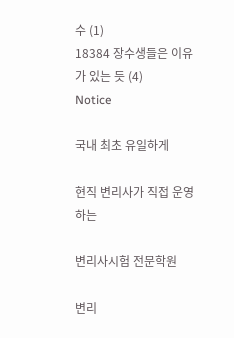수 (1)
18384 장수생들은 이유가 있는 듯 (4)
Notice

국내 최초 유일하게

현직 변리사가 직접 운영하는

변리사시험 전문학원

변리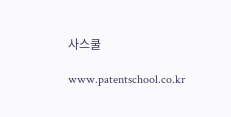사스쿨

www.patentschool.co.kr